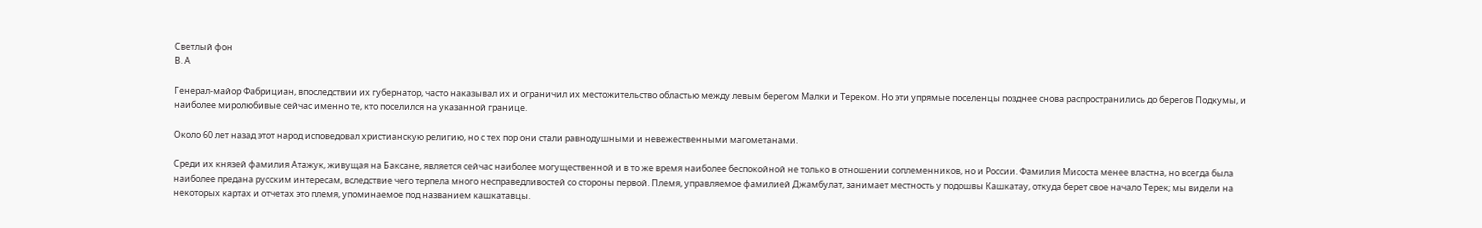Светлый фон
В. А

Генерал-майор Фабрициан, впоследствии их губернатор, часто наказывал их и ограничил их местожительство областью между левым берегом Малки и Тереком. Но эти упрямые поселенцы позднее снова распространились до берегов Подкумы, и наиболее миролюбивые сейчас именно те, кто поселился на указанной границе.

Около 60 лет назад этот народ исповедовал христианскую религию, но с тех пор они стали равнодушными и невежественными магометанами.

Среди их князей фамилия Атажук, живущая на Баксане, является сейчас наиболее могущественной и в то же время наиболее беспокойной не только в отношении соплеменников, но и России. Фамилия Мисоста менее властна, но всегда была наиболее предана русским интересам, вследствие чего терпела много несправедливостей со стороны первой. Племя, управляемое фамилией Джамбулат, занимает местность у подошвы Кашкатау, откуда берет свое начало Терек; мы видели на некоторых картах и отчетах это племя, упоминаемое под названием кашкатавцы.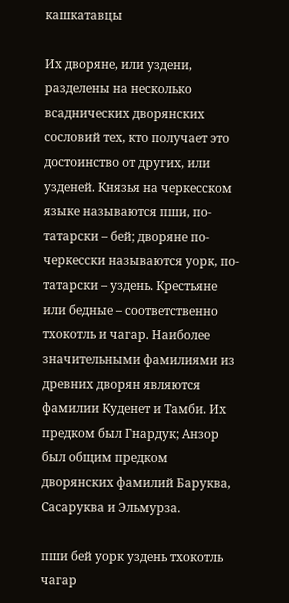кашкатавцы

Их дворяне, или уздени, разделены на несколько всаднических дворянских сословий тех, кто получает это достоинство от других, или узденей. Князья на черкесском языке называются пши, по-татарски – бей; дворяне по-черкесски называются уорк, по-татарски – уздень. Крестьяне или бедные – соответственно тхокотль и чагар. Наиболее значительными фамилиями из древних дворян являются фамилии Куденет и Тамби. Их предком был Гнардук; Анзор был общим предком дворянских фамилий Баруква, Сасаруква и Эльмурза.

пши бей уорк уздень тхокотль чагар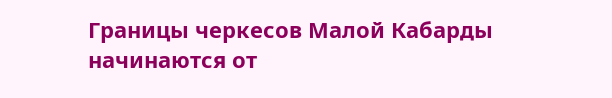Границы черкесов Малой Кабарды начинаются от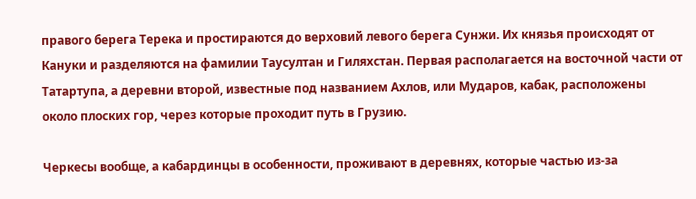правого берега Терека и простираются до верховий левого берега Сунжи. Их князья происходят от Кануки и разделяются на фамилии Таусултан и Гиляхстан. Первая располагается на восточной части от Татартупа, а деревни второй, известные под названием Ахлов, или Мударов, кабак, расположены около плоских гор, через которые проходит путь в Грузию.

Черкесы вообще, а кабардинцы в особенности, проживают в деревнях, которые частью из-за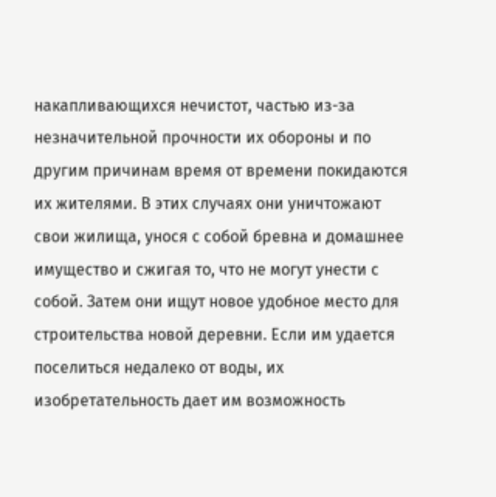накапливающихся нечистот, частью из-за незначительной прочности их обороны и по другим причинам время от времени покидаются их жителями. В этих случаях они уничтожают свои жилища, унося с собой бревна и домашнее имущество и сжигая то, что не могут унести с собой. Затем они ищут новое удобное место для строительства новой деревни. Если им удается поселиться недалеко от воды, их изобретательность дает им возможность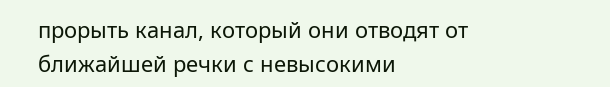прорыть канал, который они отводят от ближайшей речки с невысокими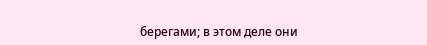берегами; в этом деле они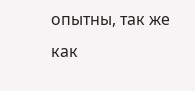опытны, так же как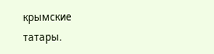крымские татары.